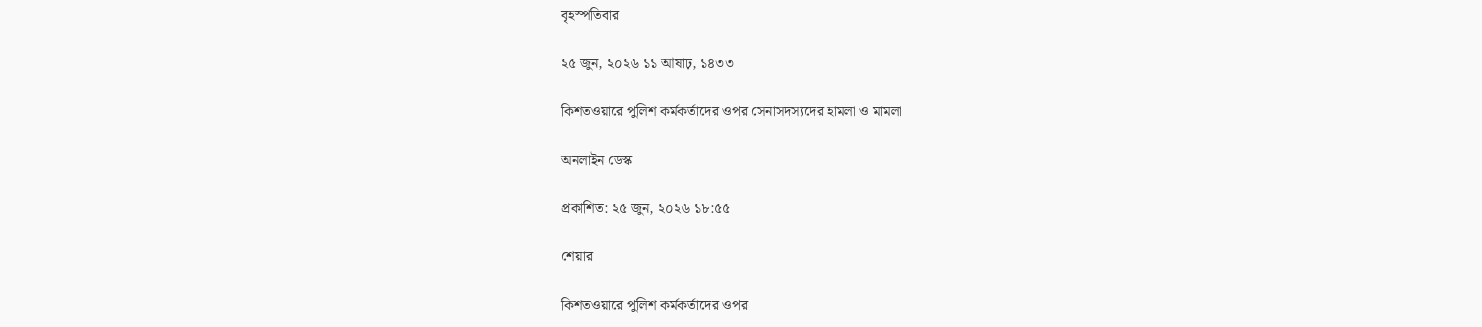বৃহস্পতিবার

২৫ জুন, ২০২৬ ১১ আষাঢ়, ১৪৩৩

কিশতওয়ারে পুলিশ কর্মকর্তাদের ওপর সেনাসদস্যদের হামলা ও মামলা

অনলাইন ডেস্ক

প্রকাশিত: ২৫ জুন, ২০২৬ ১৮:৫৫

শেয়ার

কিশতওয়ারে পুলিশ কর্মকর্তাদের ওপর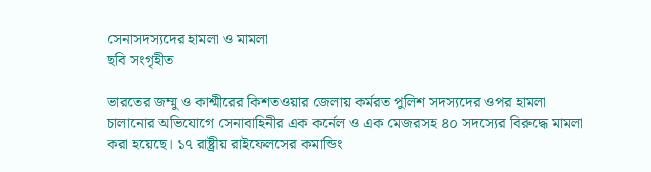সেনাসদস্যদের হামলা ও মামলা
ছবি সংগৃহীত

ভারতের জম্মু ও কাশ্মীরের কিশতওয়ার জেলায় কর্মরত পুলিশ সদস্যদের ওপর হামলা চালানোর অভিযোগে সেনাবাহিনীর এক কর্নেল ও এক মেজরসহ ৪০ সদস্যের বিরুদ্ধে মামলা করা হয়েছে। ১৭ রাষ্ট্রীয় রাইফেলসের কমান্ডিং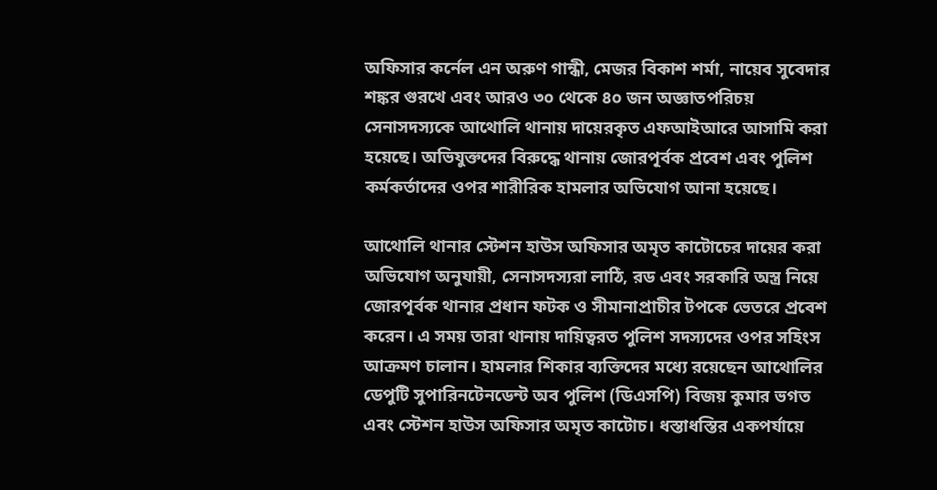অফিসার কর্নেল এন অরুণ গান্ধী, মেজর বিকাশ শর্মা, নায়েব সুবেদার শঙ্কর গুরখে এবং আরও ৩০ থেকে ৪০ জন অজ্ঞাতপরিচয় সেনাসদস্যকে আথোলি থানায় দায়েরকৃত এফআইআরে আসামি করা হয়েছে। অভিযুক্তদের বিরুদ্ধে থানায় জোরপূর্বক প্রবেশ এবং পুলিশ কর্মকর্তাদের ওপর শারীরিক হামলার অভিযোগ আনা হয়েছে।

আথোলি থানার স্টেশন হাউস অফিসার অমৃত কাটোচের দায়ের করা অভিযোগ অনুযায়ী, সেনাসদস্যরা লাঠি, রড এবং সরকারি অস্ত্র নিয়ে জোরপূর্বক থানার প্রধান ফটক ও সীমানাপ্রাচীর টপকে ভেতরে প্রবেশ করেন। এ সময় তারা থানায় দায়িত্বরত পুলিশ সদস্যদের ওপর সহিংস আক্রমণ চালান। হামলার শিকার ব্যক্তিদের মধ্যে রয়েছেন আথোলির ডেপুটি সুপারিনটেনডেন্ট অব পুলিশ (ডিএসপি) বিজয় কুমার ভগত এবং স্টেশন হাউস অফিসার অমৃত কাটোচ। ধস্তাধস্তির একপর্যায়ে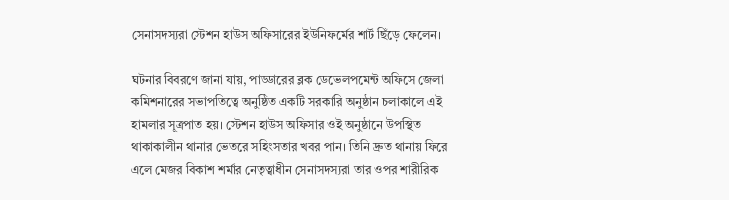সেনাসদস্যরা স্টেশন হাউস অফিসারের ইউনিফর্মের শার্ট ছিঁড়ে ফেলেন।

ঘটনার বিবরণে জানা যায়, পাড্ডারের ব্লক ডেভেলপমেন্ট অফিসে জেলা কমিশনারের সভাপতিত্বে অনুষ্ঠিত একটি সরকারি অনুষ্ঠান চলাকালে এই হামলার সূত্রপাত হয়। স্টেশন হাউস অফিসার ওই অনুষ্ঠানে উপস্থিত থাকাকালীন থানার ভেতরে সহিংসতার খবর পান। তিনি দ্রুত থানায় ফিরে এলে মেজর বিকাশ শর্মার নেতৃত্বাধীন সেনাসদস্যরা তার ওপর শারীরিক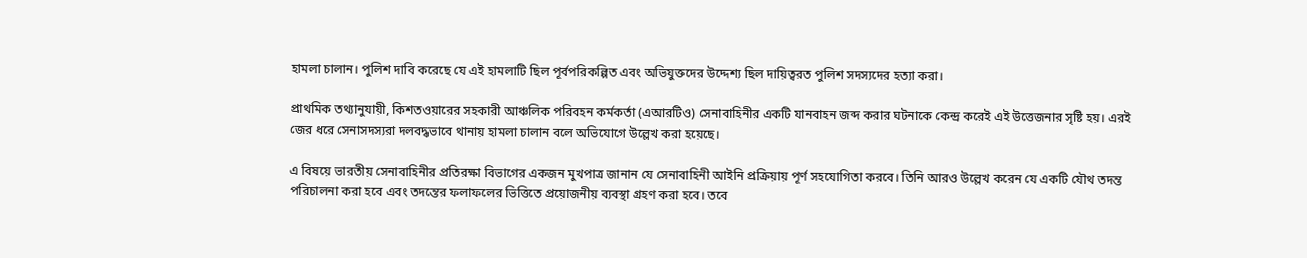হামলা চালান। পুলিশ দাবি করেছে যে এই হামলাটি ছিল পূর্বপরিকল্পিত এবং অভিযুক্তদের উদ্দেশ্য ছিল দায়িত্বরত পুলিশ সদস্যদের হত্যা করা।

প্রাথমিক তথ্যানুযায়ী, কিশতওয়ারের সহকারী আঞ্চলিক পরিবহন কর্মকর্তা (এআরটিও) সেনাবাহিনীর একটি যানবাহন জব্দ করার ঘটনাকে কেন্দ্র করেই এই উত্তেজনার সৃষ্টি হয়। এরই জের ধরে সেনাসদস্যরা দলবদ্ধভাবে থানায় হামলা চালান বলে অভিযোগে উল্লেখ করা হয়েছে।

এ বিষয়ে ভারতীয় সেনাবাহিনীর প্রতিরক্ষা বিভাগের একজন মুখপাত্র জানান যে সেনাবাহিনী আইনি প্রক্রিয়ায় পূর্ণ সহযোগিতা করবে। তিনি আরও উল্লেখ করেন যে একটি যৌথ তদন্ত পরিচালনা করা হবে এবং তদন্তের ফলাফলের ভিত্তিতে প্রয়োজনীয় ব্যবস্থা গ্রহণ করা হবে। তবে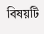বিষয়টি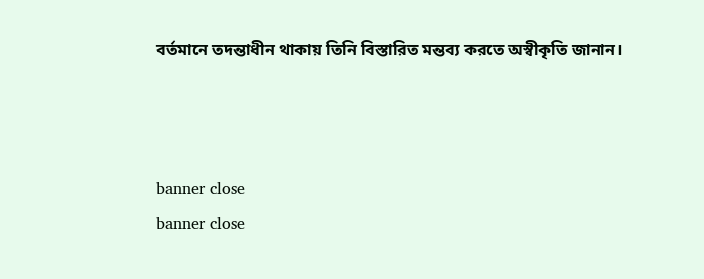বর্তমানে তদন্তাধীন থাকায় তিনি বিস্তারিত মন্তব্য করতে অস্বীকৃতি জানান।



banner close
banner close